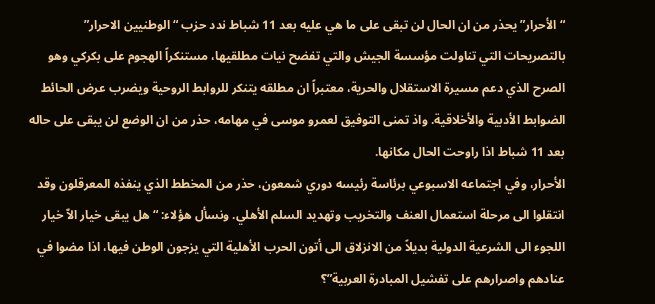“الأحرار” يحذر من ان الحال لن تبقى على ما هي عليه بعد 11 شباط ندد حزب “الوطنيين الاحرار” بالتصريحات التي تناولت مؤسسة الجيش والتي تفضح نيات مطلقيها، مستنكراً الهجوم على بكركي وهو الصرح الذي دعم مسيرة الاستقلال والحرية، معتبراً ان مطلقه يتنكر للروابط الروحية ويضرب عرض الحائط الضوابط الأدبية والأخلاقية. واذ تمنى التوفيق لعمرو موسى في مهامه، حذر من ان الوضع لن يبقى على حاله بعد 11 شباط اذا راوحت الحال مكانها.
الأحرار، وفي اجتماعه الاسبوعي برئاسة رئيسه دوري شمعون، حذر من المخطط الذي ينفذه المعرقلون وقد انتقلوا الى مرحلة استعمال العنف والتخريب وتهديد السلم الأهلي. ونسأل هؤلاء: “هل يبقى خيار الاّ خيار اللجوء الى الشرعية الدولية بديلاً من الانزلاق الى أتون الحرب الأهلية التي يزجون الوطن فيها، اذا مضوا في عنادهم واصرارهم على تفشيل المبادرة العربية”؟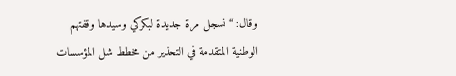وقال: “نسجل مرة جديدة لبكركي وسيدها وقفتهم الوطنية المتقدمة في التحذير من مخطط شل المؤسسات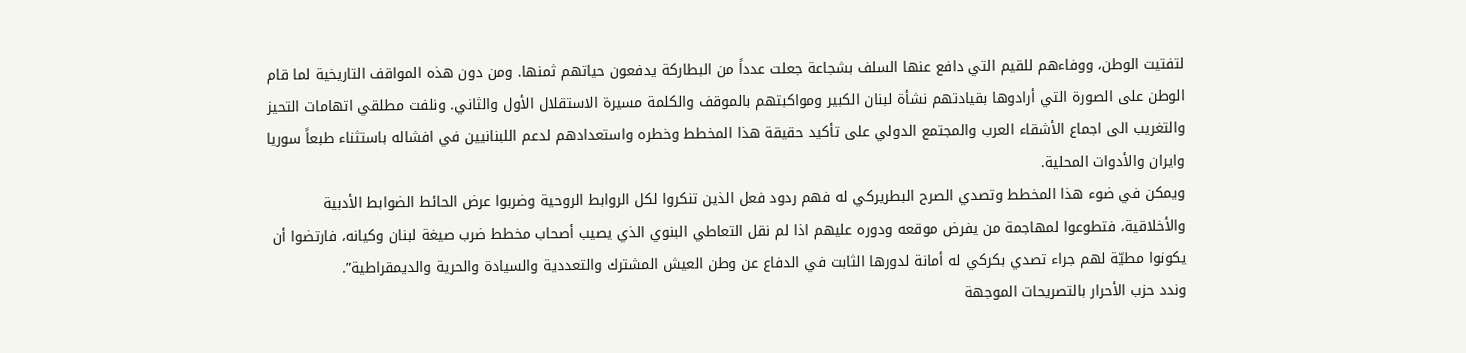لتفتيت الوطن، ووفاءهم للقيم التي دافع عنها السلف بشجاعة جعلت عدداً من البطاركة يدفعون حياتهم ثمنها. ومن دون هذه المواقف التاريخية لما قام الوطن على الصورة التي أرادوها بقيادتهم نشأة لبنان الكبير ومواكبتهم بالموقف والكلمة مسيرة الاستقلال الأول والثاني. ونلفت مطلقي اتهامات التحيز والتغريب الى اجماع الأشقاء العرب والمجتمع الدولي على تأكيد حقيقة هذا المخطط وخطره واستعدادهم لدعم اللبنانيين في افشاله باستثناء طبعاً سوريا وايران والأدوات المحلية.
ويمكن في ضوء هذا المخطط وتصدي الصرح البطريركي له فهم ردود فعل الذين تنكروا لكل الروابط الروحية وضربوا عرض الحائط الضوابط الأدبية والأخلاقية، فتطوعوا لمهاجمة من يفرض موقعه ودوره عليهم اذا لم نقل التعاطي البنوي الذي يصيب أصحاب مخطط ضرب صيغة لبنان وكيانه، فارتضوا أن يكونوا مطيّة لهم جراء تصدي بكركي له أمانة لدورها الثابت في الدفاع عن وطن العيش المشترك والتعددية والسيادة والحرية والديمقراطية”.
وندد حزب الأحرار بالتصريحات الموجهة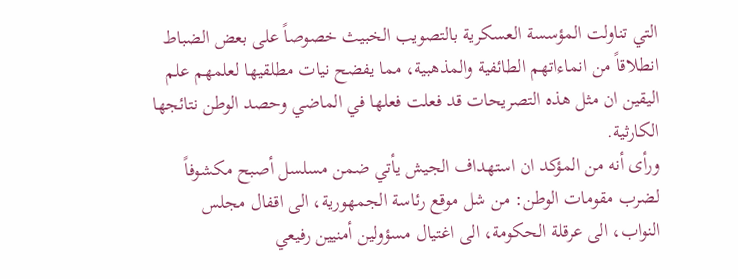التي تناولت المؤسسة العسكرية بالتصويب الخبيث خصوصاً على بعض الضباط انطلاقاً من انماءاتهم الطائفية والمذهبية، مما يفضح نيات مطلقيها لعلمهم علم اليقين ان مثل هذه التصريحات قد فعلت فعلها في الماضي وحصد الوطن نتائجها الكارثية.
ورأى أنه من المؤكد ان استهداف الجيش يأتي ضمن مسلسل أصبح مكشوفاً لضرب مقومات الوطن: من شل موقع رئاسة الجمهورية، الى اقفال مجلس النواب، الى عرقلة الحكومة، الى اغتيال مسؤولين أمنيين رفيعي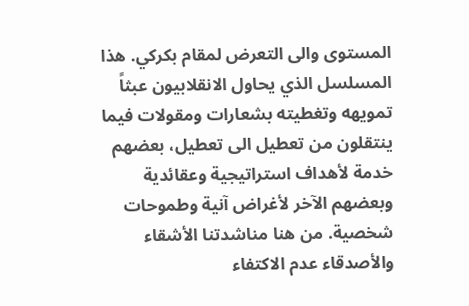المستوى والى التعرض لمقام بكركي. هذا المسلسل الذي يحاول الانقلابيون عبثاً تمويهه وتغطيته بشعارات ومقولات فيما ينتقلون من تعطيل الى تعطيل، بعضهم خدمة لأهداف استراتيجية وعقائدية وبعضهم الآخر لأغراض آنية وطموحات شخصية. من هنا مناشدتنا الأشقاء والأصدقاء عدم الاكتفاء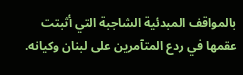بالمواقف المبدئية الشاجبة التي أثبتت عقمها في ردع المتآمرين على لبنان وكيانه.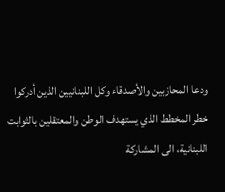ودعا المحازبين والأصدقاء وكل اللبنانيين الذين أدركوا خطر المخطط الذي يستهدف الوطن والمعتقلين بالثوابت اللبنانية، الى المشاركة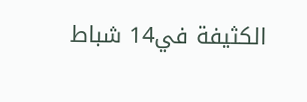الكثيفة في14 شباط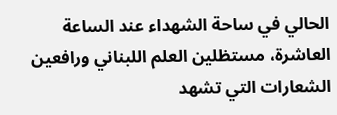الحالي في ساحة الشهداء عند الساعة العاشرة، مستظلين العلم اللبناني ورافعين الشعارات التي تشهد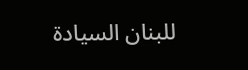للبنان السيادة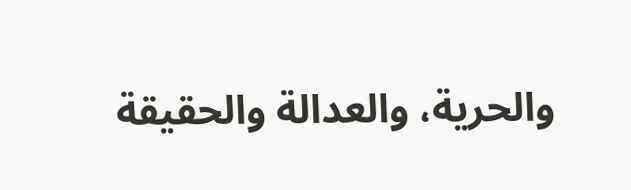والحرية، والعدالة والحقيقة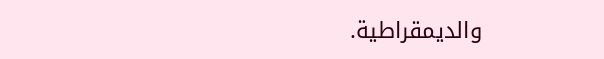والديمقراطية.